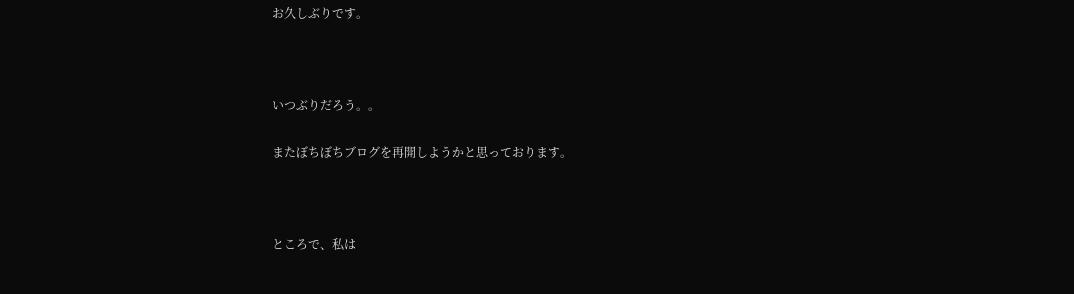お久しぶりです。



いつぶりだろう。。

またぼちぼちブログを再開しようかと思っております。



ところで、私は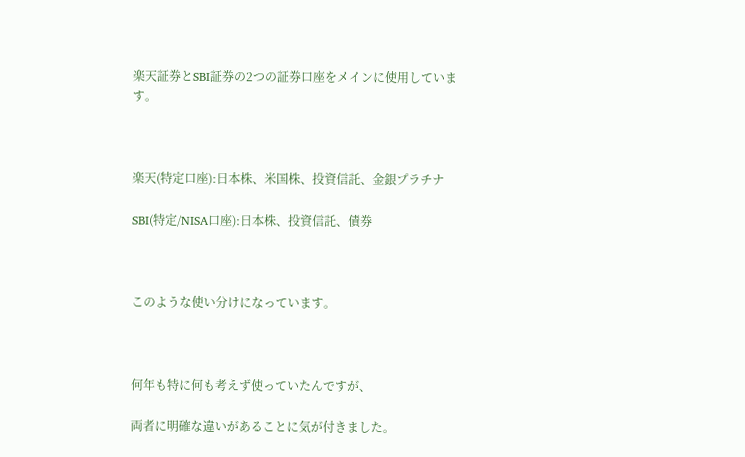楽天証券とSBI証券の2つの証券口座をメインに使用しています。



楽天(特定口座):日本株、米国株、投資信託、金銀プラチナ

SBI(特定/NISA口座):日本株、投資信託、債券



このような使い分けになっています。



何年も特に何も考えず使っていたんですが、

両者に明確な違いがあることに気が付きました。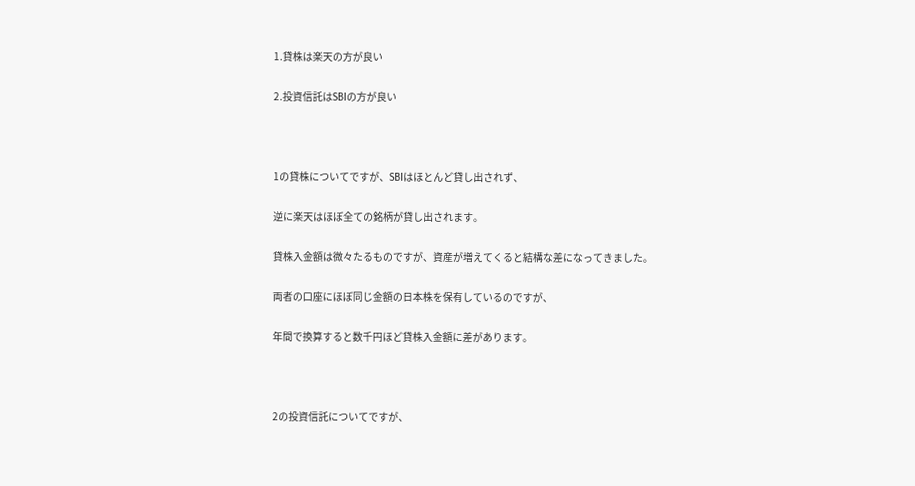1.貸株は楽天の方が良い

2.投資信託はSBIの方が良い



1の貸株についてですが、SBIはほとんど貸し出されず、

逆に楽天はほぼ全ての銘柄が貸し出されます。

貸株入金額は微々たるものですが、資産が増えてくると結構な差になってきました。

両者の口座にほぼ同じ金額の日本株を保有しているのですが、

年間で換算すると数千円ほど貸株入金額に差があります。



2の投資信託についてですが、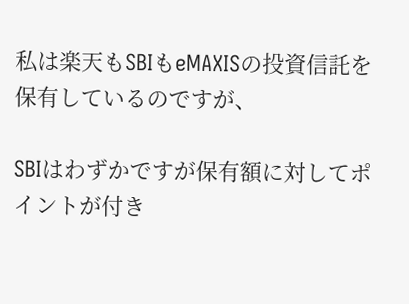私は楽天もSBIもeMAXISの投資信託を保有しているのですが、

SBIはわずかですが保有額に対してポイントが付き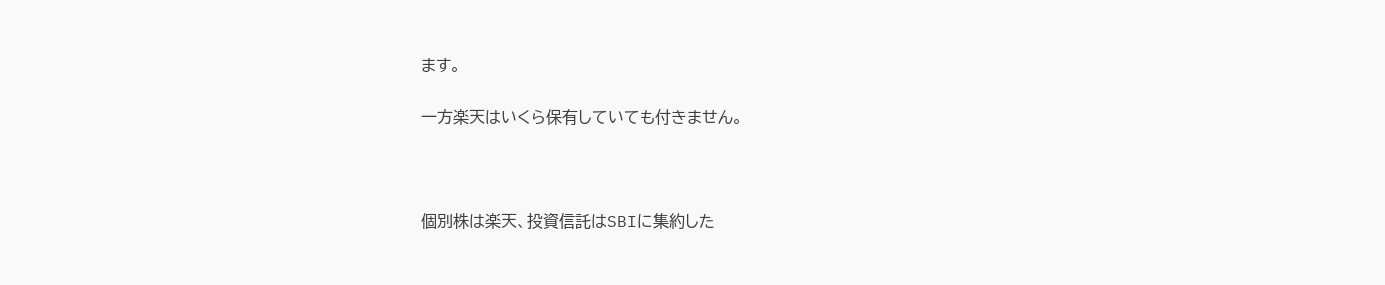ます。

一方楽天はいくら保有していても付きません。



個別株は楽天、投資信託はSBIに集約した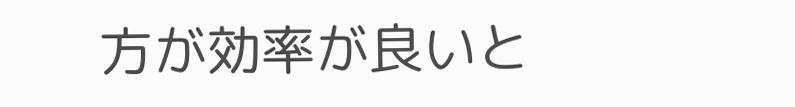方が効率が良いと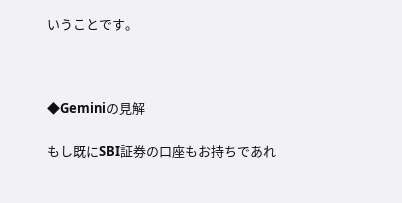いうことです。



◆Geminiの見解

もし既にSBI証券の口座もお持ちであれ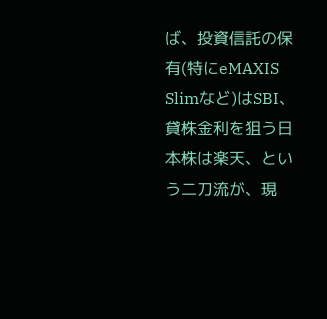ば、投資信託の保有(特にeMAXIS Slimなど)はSBI、貸株金利を狙う日本株は楽天、という二刀流が、現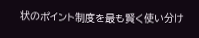状のポイント制度を最も賢く使い分け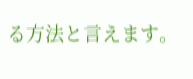る方法と言えます。